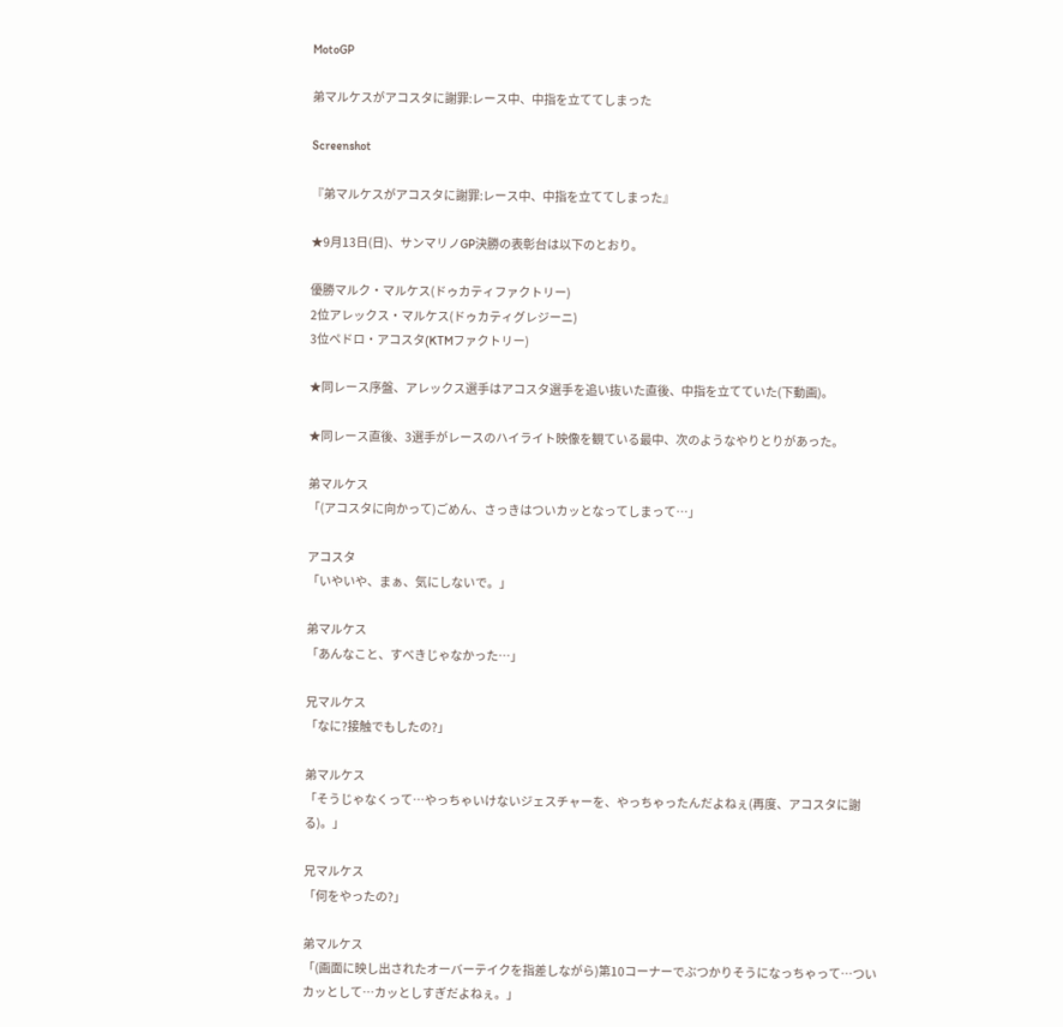MotoGP

弟マルケスがアコスタに謝罪:レース中、中指を立ててしまった

Screenshot

『弟マルケスがアコスタに謝罪:レース中、中指を立ててしまった』

★9月13日(日)、サンマリノGP決勝の表彰台は以下のとおり。

優勝マルク・マルケス(ドゥカティファクトリー)
2位アレックス・マルケス(ドゥカティグレジーニ)
3位ペドロ・アコスタ(KTMファクトリー)

★同レース序盤、アレックス選手はアコスタ選手を追い抜いた直後、中指を立てていた(下動画)。

★同レース直後、3選手がレースのハイライト映像を観ている最中、次のようなやりとりがあった。

弟マルケス
「(アコスタに向かって)ごめん、さっきはついカッとなってしまって…」

アコスタ
「いやいや、まぁ、気にしないで。」

弟マルケス
「あんなこと、すべきじゃなかった…」

兄マルケス
「なに?接触でもしたの?」

弟マルケス
「そうじゃなくって…やっちゃいけないジェスチャーを、やっちゃったんだよねぇ(再度、アコスタに謝る)。」

兄マルケス
「何をやったの?」

弟マルケス
「(画面に映し出されたオーバーテイクを指差しながら)第10コーナーでぶつかりそうになっちゃって…ついカッとして…カッとしすぎだよねぇ。」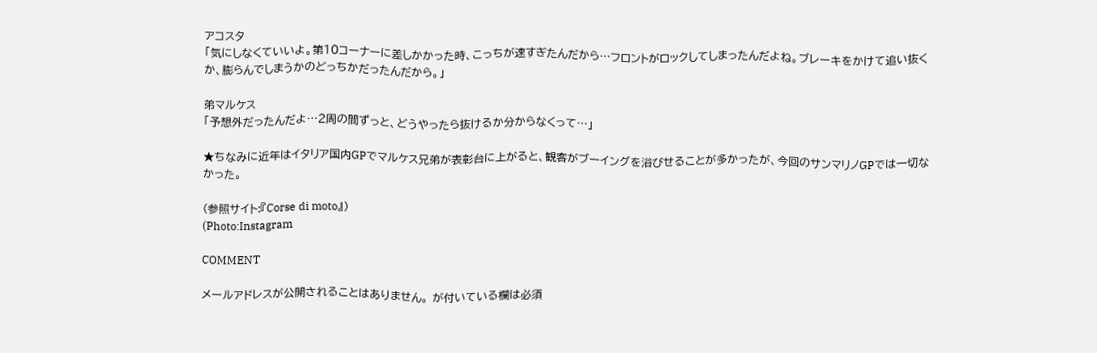アコスタ
「気にしなくていいよ。第10コーナーに差しかかった時、こっちが速すぎたんだから…フロントがロックしてしまったんだよね。ブレーキをかけて追い抜くか、膨らんでしまうかのどっちかだったんだから。」

弟マルケス
「予想外だったんだよ…2周の間ずっと、どうやったら抜けるか分からなくって…」

★ちなみに近年はイタリア国内GPでマルケス兄弟が表彰台に上がると、観客がブーイングを浴びせることが多かったが、今回のサンマリノGPでは一切なかった。

(参照サイト:『Corse di moto』)
(Photo:Instagram

COMMENT

メールアドレスが公開されることはありません。 が付いている欄は必須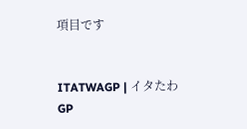項目です


ITATWAGP | イタたわGP